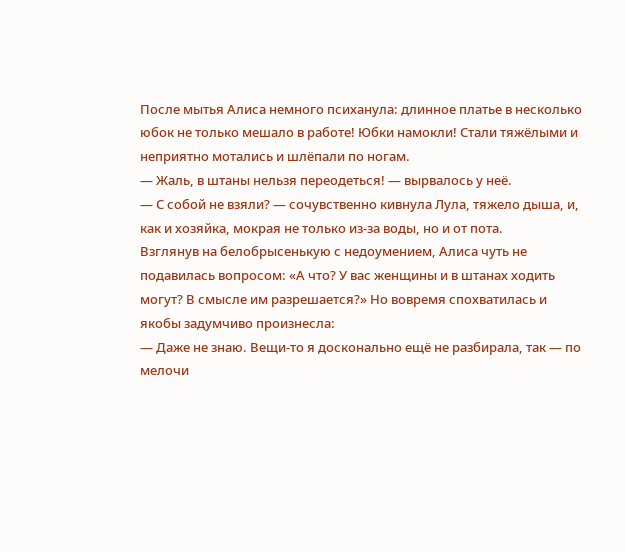После мытья Алиса немного психанула: длинное платье в несколько юбок не только мешало в работе! Юбки намокли! Стали тяжёлыми и неприятно мотались и шлёпали по ногам.
— Жаль, в штаны нельзя переодеться! — вырвалось у неё.
— С собой не взяли? — сочувственно кивнула Лула, тяжело дыша, и, как и хозяйка, мокрая не только из-за воды, но и от пота.
Взглянув на белобрысенькую с недоумением, Алиса чуть не подавилась вопросом: «А что? У вас женщины и в штанах ходить могут? В смысле им разрешается?» Но вовремя спохватилась и якобы задумчиво произнесла:
— Даже не знаю. Вещи-то я досконально ещё не разбирала, так — по мелочи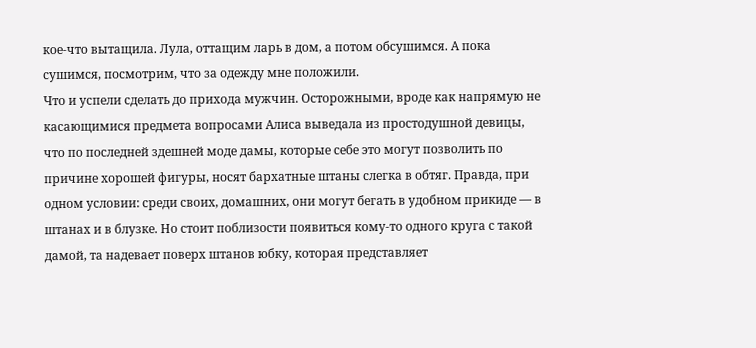кое-что вытащила. Лула, оттащим ларь в дом, а потом обсушимся. А пока сушимся, посмотрим, что за одежду мне положили.
Что и успели сделать до прихода мужчин. Осторожными, вроде как напрямую не касающимися предмета вопросами Алиса выведала из простодушной девицы, что по последней здешней моде дамы, которые себе это могут позволить по причине хорошей фигуры, носят бархатные штаны слегка в обтяг. Правда, при одном условии: среди своих, домашних, они могут бегать в удобном прикиде — в штанах и в блузке. Но стоит поблизости появиться кому-то одного круга с такой дамой, та надевает поверх штанов юбку, которая представляет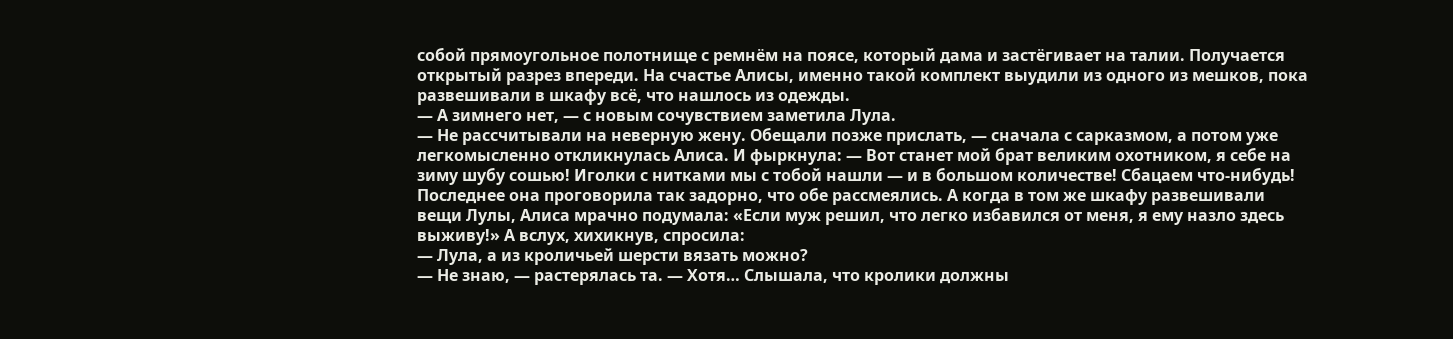собой прямоугольное полотнище с ремнём на поясе, который дама и застёгивает на талии. Получается открытый разрез впереди. На счастье Алисы, именно такой комплект выудили из одного из мешков, пока развешивали в шкафу всё, что нашлось из одежды.
— А зимнего нет, — с новым сочувствием заметила Лула.
— Не рассчитывали на неверную жену. Обещали позже прислать, — сначала с сарказмом, а потом уже легкомысленно откликнулась Алиса. И фыркнула: — Вот станет мой брат великим охотником, я себе на зиму шубу сошью! Иголки с нитками мы с тобой нашли — и в большом количестве! Сбацаем что-нибудь!
Последнее она проговорила так задорно, что обе рассмеялись. А когда в том же шкафу развешивали вещи Лулы, Алиса мрачно подумала: «Если муж решил, что легко избавился от меня, я ему назло здесь выживу!» А вслух, хихикнув, спросила:
— Лула, а из кроличьей шерсти вязать можно?
— Не знаю, — растерялась та. — Хотя… Слышала, что кролики должны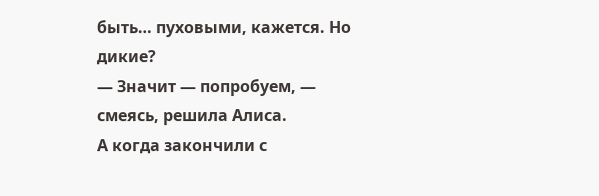быть… пуховыми, кажется. Но дикие?
— Значит — попробуем, — смеясь, решила Алиса.
А когда закончили с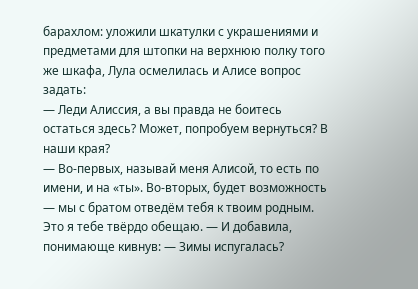барахлом: уложили шкатулки с украшениями и предметами для штопки на верхнюю полку того же шкафа, Лула осмелилась и Алисе вопрос задать:
— Леди Алиссия, а вы правда не боитесь остаться здесь? Может, попробуем вернуться? В наши края?
— Во-первых, называй меня Алисой, то есть по имени, и на «ты». Во-вторых, будет возможность — мы с братом отведём тебя к твоим родным. Это я тебе твёрдо обещаю. — И добавила, понимающе кивнув: — Зимы испугалась?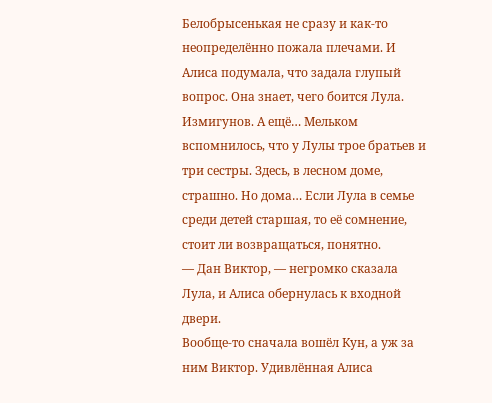Белобрысенькая не сразу и как-то неопределённо пожала плечами. И Алиса подумала, что задала глупый вопрос. Она знает, чего боится Лула. Измигунов. А ещё… Мельком вспомнилось, что у Лулы трое братьев и три сестры. Здесь, в лесном доме, страшно. Но дома… Если Лула в семье среди детей старшая, то её сомнение, стоит ли возвращаться, понятно.
— Дан Виктор, — негромко сказала Лула, и Алиса обернулась к входной двери.
Вообще-то сначала вошёл Кун, а уж за ним Виктор. Удивлённая Алиса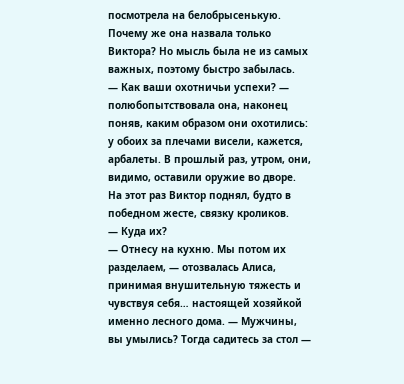посмотрела на белобрысенькую. Почему же она назвала только Виктора? Но мысль была не из самых важных, поэтому быстро забылась.
— Как ваши охотничьи успехи? — полюбопытствовала она, наконец поняв, каким образом они охотились: у обоих за плечами висели, кажется, арбалеты. В прошлый раз, утром, они, видимо, оставили оружие во дворе.
На этот раз Виктор поднял, будто в победном жесте, связку кроликов.
— Куда их?
— Отнесу на кухню. Мы потом их разделаем, — отозвалась Алиса, принимая внушительную тяжесть и чувствуя себя… настоящей хозяйкой именно лесного дома. — Мужчины, вы умылись? Тогда садитесь за стол —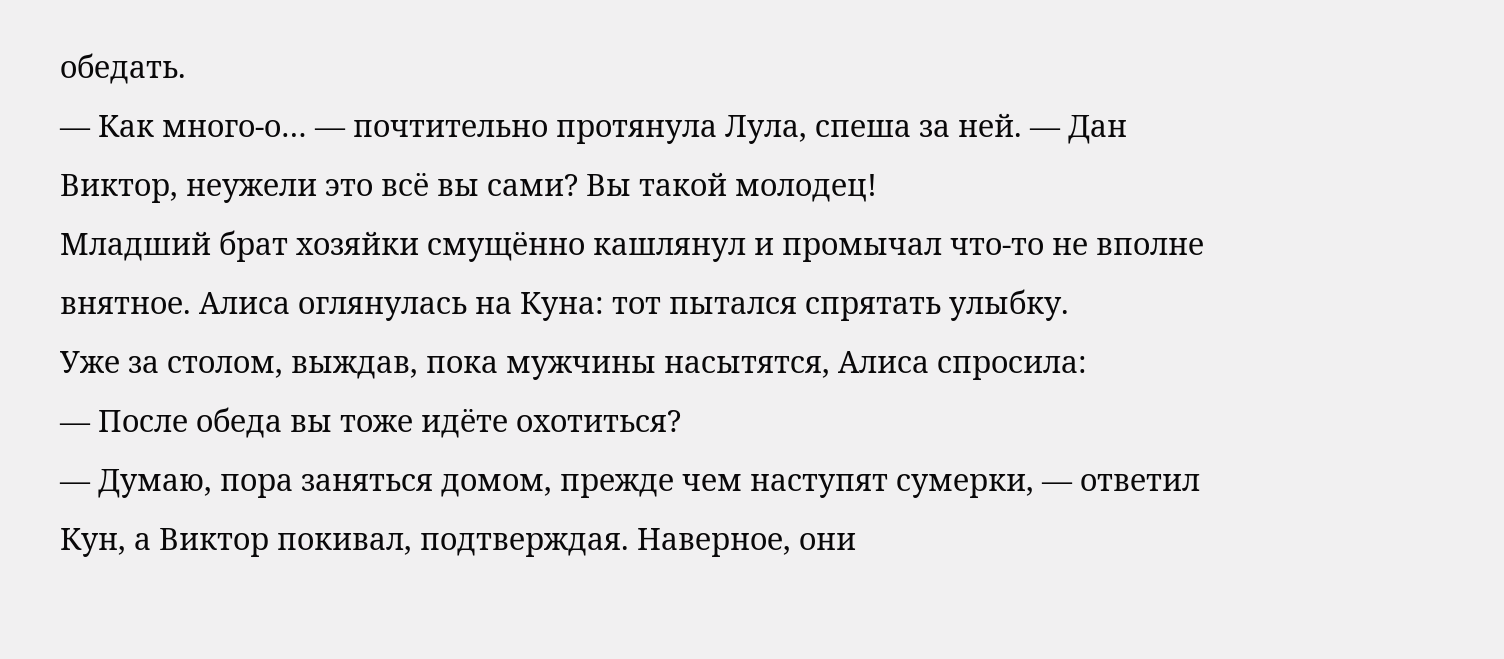обедать.
— Как много-о… — почтительно протянула Лула, спеша за ней. — Дан Виктор, неужели это всё вы сами? Вы такой молодец!
Младший брат хозяйки смущённо кашлянул и промычал что-то не вполне внятное. Алиса оглянулась на Куна: тот пытался спрятать улыбку.
Уже за столом, выждав, пока мужчины насытятся, Алиса спросила:
— После обеда вы тоже идёте охотиться?
— Думаю, пора заняться домом, прежде чем наступят сумерки, — ответил Кун, а Виктор покивал, подтверждая. Наверное, они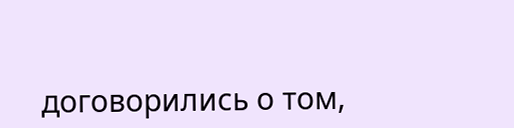договорились о том,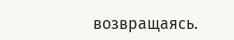возвращаясь.